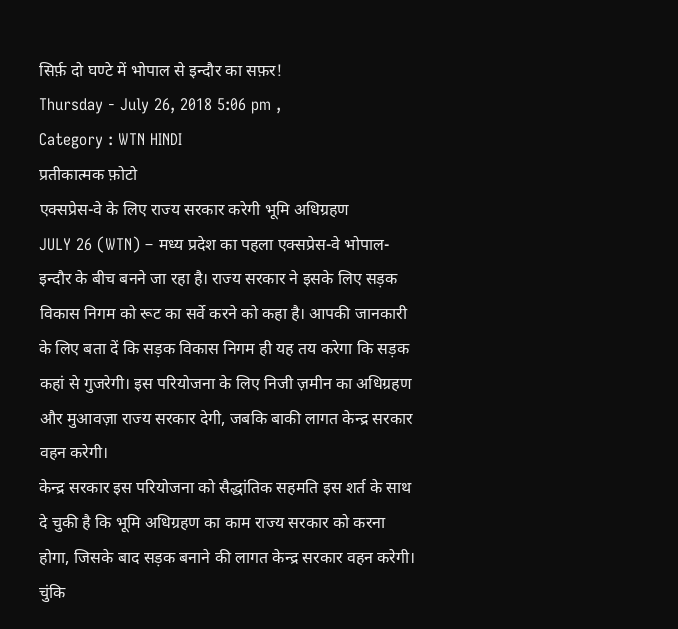सिर्फ़ दो घण्टे में भोपाल से इन्दौर का सफ़र!
Thursday - July 26, 2018 5:06 pm ,
Category : WTN HINDI
प्रतीकात्मक फ़ोटो
एक्सप्रेस-वे के लिए राज्य सरकार करेगी भूमि अधिग्रहण
JULY 26 (WTN) – मध्य प्रदेश का पहला एक्सप्रेस-वे भोपाल-इन्दौर के बीच बनने जा रहा है। राज्य सरकार ने इसके लिए सड़क विकास निगम को रूट का सर्वे करने को कहा है। आपकी जानकारी के लिए बता दें कि सड़क विकास निगम ही यह तय करेगा कि सड़क कहां से गुजरेगी। इस परियोजना के लिए निजी ज़मीन का अधिग्रहण और मुआवज़ा राज्य सरकार देगी, जबकि बाकी लागत केन्द्र सरकार वहन करेगी।
केन्द्र सरकार इस परियोजना को सैद्धांतिक सहमति इस शर्त के साथ दे चुकी है कि भूमि अधिग्रहण का काम राज्य सरकार को करना होगा, जिसके बाद सड़क बनाने की लागत केन्द्र सरकार वहन करेगी। चुंकि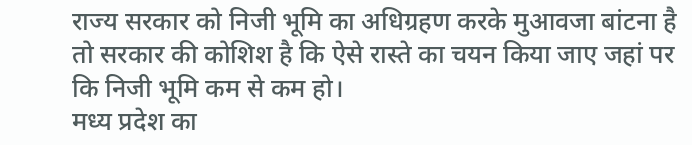राज्य सरकार को निजी भूमि का अधिग्रहण करके मुआवजा बांटना है तो सरकार की कोशिश है कि ऐसे रास्ते का चयन किया जाए जहां पर कि निजी भूमि कम से कम हो।
मध्य प्रदेश का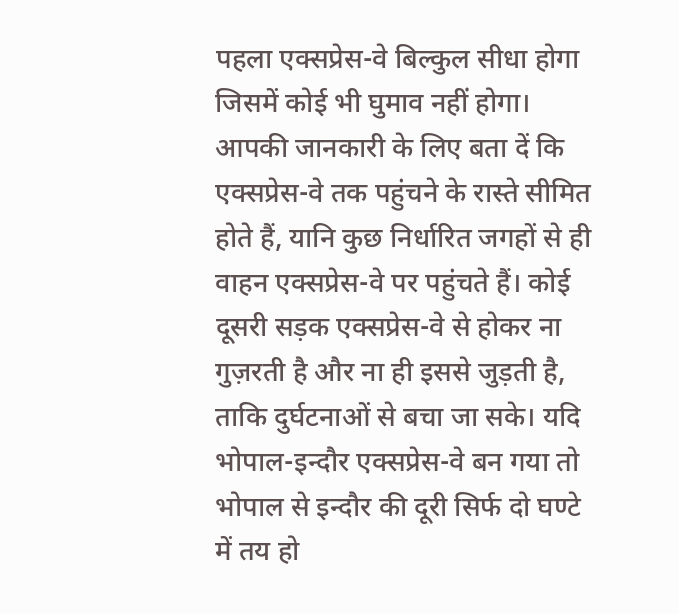पहला एक्सप्रेस-वे बिल्कुल सीधा होगा जिसमें कोई भी घुमाव नहीं होगा। आपकी जानकारी के लिए बता दें कि एक्सप्रेस-वे तक पहुंचने के रास्ते सीमित होते हैं, यानि कुछ निर्धारित जगहों से ही वाहन एक्सप्रेस-वे पर पहुंचते हैं। कोई दूसरी सड़क एक्सप्रेस-वे से होकर ना गुज़रती है और ना ही इससे जुड़ती है, ताकि दुर्घटनाओं से बचा जा सके। यदि भोपाल-इन्दौर एक्सप्रेस-वे बन गया तो भोपाल से इन्दौर की दूरी सिर्फ दो घण्टे में तय हो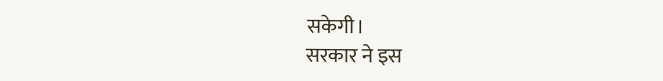सकेगी।
सरकार ने इस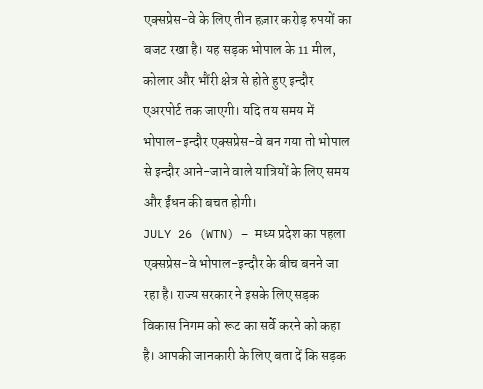एक्सप्रेस-वे के लिए तीन हज़ार करोड़ रुपयों का बजट रखा है। यह सड़क भोपाल के 11 मील, कोलार और भौंरी क्षेत्र से होते हुए इन्दौर एअरपोर्ट तक जाएगी। यदि तय समय में भोपाल-इन्दौर एक्सप्रेस-वे बन गया तो भोपाल से इन्दौर आने-जाने वाले यात्रियों के लिए समय और ईंधन की बचत होगी।
JULY 26 (WTN) – मध्य प्रदेश का पहला एक्सप्रेस-वे भोपाल-इन्दौर के बीच बनने जा रहा है। राज्य सरकार ने इसके लिए सड़क विकास निगम को रूट का सर्वे करने को कहा है। आपकी जानकारी के लिए बता दें कि सड़क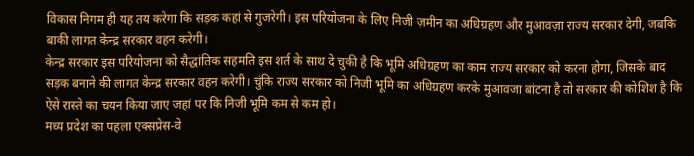विकास निगम ही यह तय करेगा कि सड़क कहां से गुजरेगी। इस परियोजना के लिए निजी ज़मीन का अधिग्रहण और मुआवज़ा राज्य सरकार देगी, जबकि बाकी लागत केन्द्र सरकार वहन करेगी।
केन्द्र सरकार इस परियोजना को सैद्धांतिक सहमति इस शर्त के साथ दे चुकी है कि भूमि अधिग्रहण का काम राज्य सरकार को करना होगा, जिसके बाद सड़क बनाने की लागत केन्द्र सरकार वहन करेगी। चुंकि राज्य सरकार को निजी भूमि का अधिग्रहण करके मुआवजा बांटना है तो सरकार की कोशिश है कि ऐसे रास्ते का चयन किया जाए जहां पर कि निजी भूमि कम से कम हो।
मध्य प्रदेश का पहला एक्सप्रेस-वे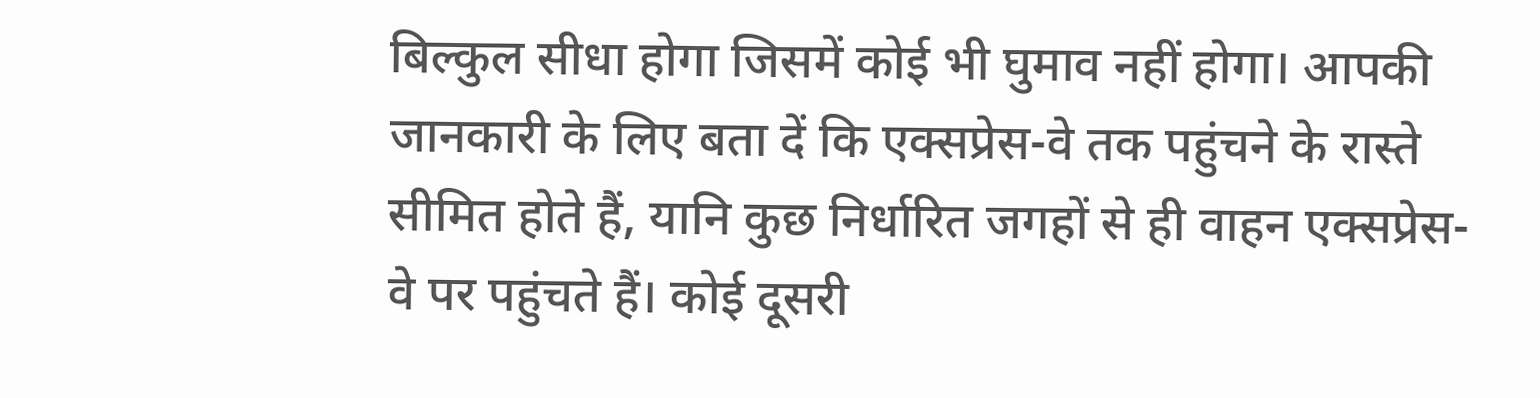बिल्कुल सीधा होगा जिसमें कोई भी घुमाव नहीं होगा। आपकी जानकारी के लिए बता दें कि एक्सप्रेस-वे तक पहुंचने के रास्ते सीमित होते हैं, यानि कुछ निर्धारित जगहों से ही वाहन एक्सप्रेस-वे पर पहुंचते हैं। कोई दूसरी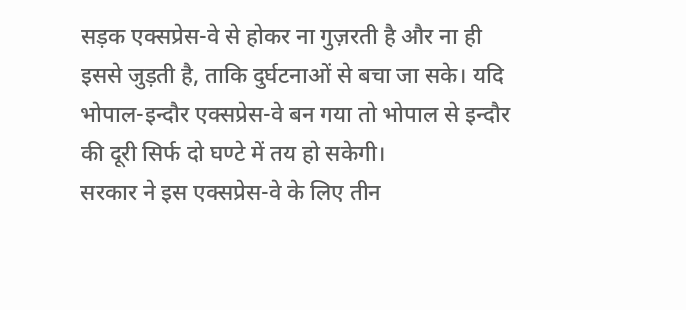सड़क एक्सप्रेस-वे से होकर ना गुज़रती है और ना ही इससे जुड़ती है, ताकि दुर्घटनाओं से बचा जा सके। यदि भोपाल-इन्दौर एक्सप्रेस-वे बन गया तो भोपाल से इन्दौर की दूरी सिर्फ दो घण्टे में तय हो सकेगी।
सरकार ने इस एक्सप्रेस-वे के लिए तीन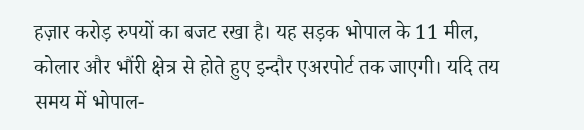हज़ार करोड़ रुपयों का बजट रखा है। यह सड़क भोपाल के 11 मील, कोलार और भौंरी क्षेत्र से होते हुए इन्दौर एअरपोर्ट तक जाएगी। यदि तय समय में भोपाल-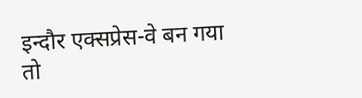इन्दौर एक्सप्रेस-वे बन गया तो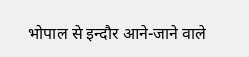भोपाल से इन्दौर आने-जाने वाले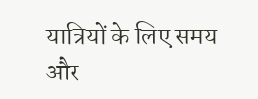यात्रियों के लिए समय और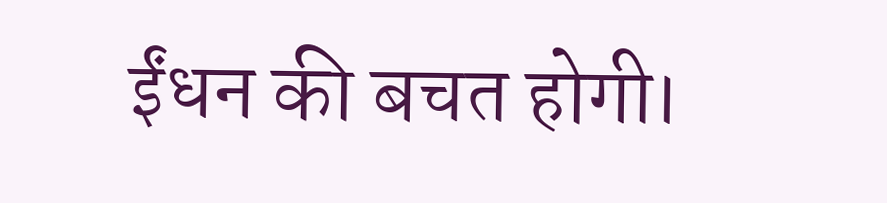ईंधन की बचत होगी।